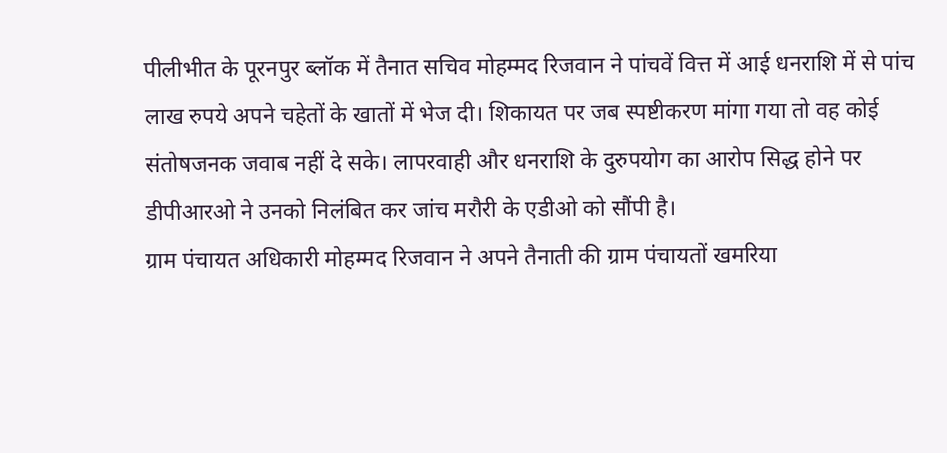पीलीभीत के पूरनपुर ब्लॉक में तैनात सचिव मोहम्मद रिजवान ने पांचवें वित्त में आई धनराशि में से पांच लाख रुपये अपने चहेतों के खातों में भेज दी। शिकायत पर जब स्पष्टीकरण मांगा गया तो वह कोई संतोषजनक जवाब नहीं दे सके। लापरवाही और धनराशि के दुरुपयोग का आरोप सिद्ध होने पर डीपीआरओ ने उनको निलंबित कर जांच मरौरी के एडीओ को सौंपी है।
ग्राम पंचायत अधिकारी मोहम्मद रिजवान ने अपने तैनाती की ग्राम पंचायतों खमरिया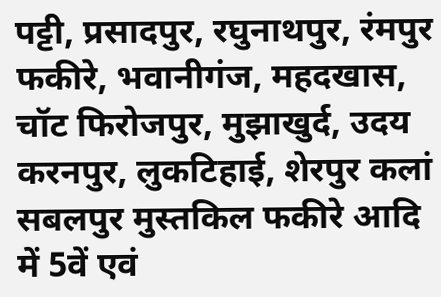पट्टी, प्रसादपुर, रघुनाथपुर, रंमपुर फकीरे, भवानीगंज, महदखास, चॉट फिरोजपुर, मुझाखुर्द, उदय करनपुर, लुकटिहाई, शेरपुर कलां सबलपुर मुस्तकिल फकीरे आदि में 5वें एवं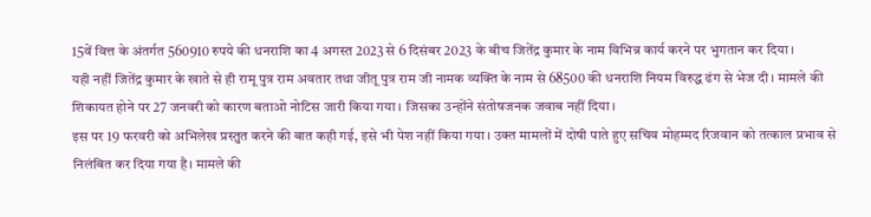15वें वित्त के अंतर्गत 560910 रुपये की धनराशि का 4 अगस्त 2023 से 6 दिसंबर 2023 के बीच जितेंद्र कुमार के नाम विभिन्न कार्य करने पर भुगतान कर दिया।
यही नहीं जितेंद्र कुमार के खाते से ही रामू पुत्र राम अवतार तथा जीतू पुत्र राम जी नामक व्यक्ति के नाम से 68500 की धनराशि नियम विरुद्ध ढंग से भेज दी। मामले की शिकायत होने पर 27 जनवरी को कारण बताओ नोटिस जारी किया गया। जिसका उन्होंने संतोषजनक जवाब नहीं दिया।
इस पर 19 फरवरी को अभिलेख प्रस्तुत करने की बात कही गई, इसे भी पेश नहीं किया गया। उक्त मामलों में दोषी पाते हुए सचिव मोहम्मद रिजवान को तत्काल प्रभाव से निलंबित कर दिया गया है। मामले की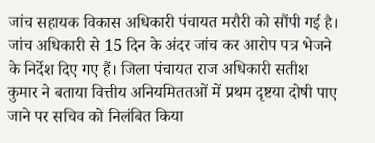जांच सहायक विकास अधिकारी पंचायत मरौरी को सौंपी गई है।
जांच अधिकारी से 15 दिन के अंदर जांच कर आरोप पत्र भेजने के निर्देश दिए गए हैं। जिला पंचायत राज अधिकारी सतीश कुमार ने बताया वित्तीय अनियमिततओं में प्रथम दृष्टया दोषी पाए जाने पर सचिव को निलंबित किया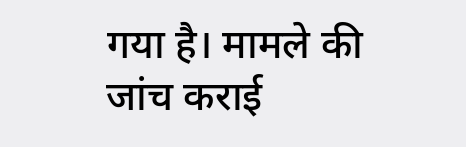गया है। मामले की जांच कराई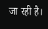जा रही है।